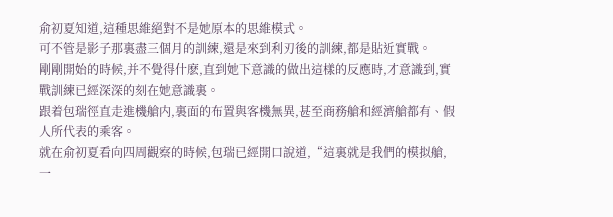俞初夏知道,這種思維絕對不是她原本的思維模式。
可不管是影子那裏盡三個月的訓練,還是來到利刃後的訓練,都是貼近實戰。
剛剛開始的時候,并不覺得什麽,直到她下意識的做出這樣的反應時,才意識到,實戰訓練已經深深的刻在她意識裏。
跟着包瑞徑直走進機艙内,裏面的布置與客機無異,甚至商務艙和經濟艙都有、假人所代表的乘客。
就在俞初夏看向四周觀察的時候,包瑞已經開口說道,“這裏就是我們的模拟艙,一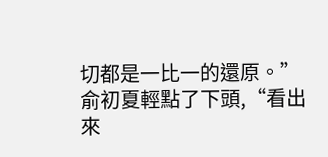切都是一比一的還原。”
俞初夏輕點了下頭,“看出來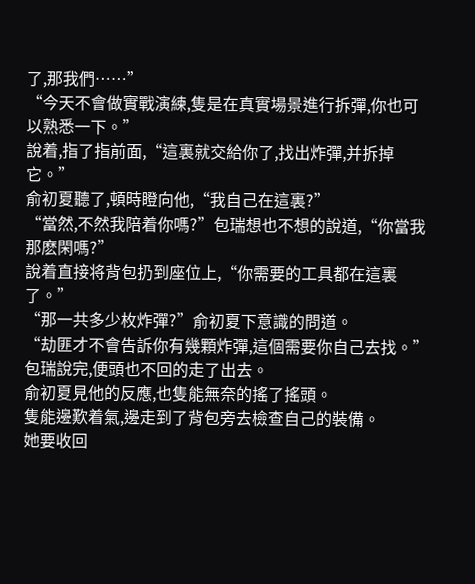了,那我們……”
“今天不會做實戰演練,隻是在真實場景進行拆彈,你也可以熟悉一下。”
說着,指了指前面,“這裏就交給你了,找出炸彈,并拆掉它。”
俞初夏聽了,頓時瞪向他,“我自己在這裏?”
“當然,不然我陪着你嗎?”包瑞想也不想的說道,“你當我那麽閑嗎?”
說着直接将背包扔到座位上,“你需要的工具都在這裏了。”
“那一共多少枚炸彈?”俞初夏下意識的問道。
“劫匪才不會告訴你有幾顆炸彈,這個需要你自己去找。”包瑞說完,便頭也不回的走了出去。
俞初夏見他的反應,也隻能無奈的搖了搖頭。
隻能邊歎着氣,邊走到了背包旁去檢查自己的裝備。
她要收回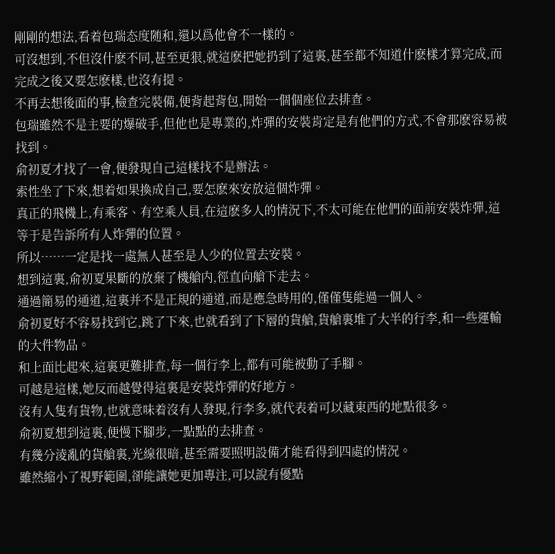剛剛的想法,看着包瑞态度随和,還以爲他會不一樣的。
可沒想到,不但沒什麽不同,甚至更狠,就這麽把她扔到了這裏,甚至都不知道什麽樣才算完成,而完成之後又要怎麽樣,也沒有提。
不再去想後面的事,檢查完裝備,便背起背包,開始一個個座位去排查。
包瑞雖然不是主要的爆破手,但他也是專業的,炸彈的安裝肯定是有他們的方式,不會那麽容易被找到。
俞初夏才找了一會,便發現自己這樣找不是辦法。
索性坐了下來,想着如果換成自己,要怎麽來安放這個炸彈。
真正的飛機上,有乘客、有空乘人員,在這麽多人的情況下,不太可能在他們的面前安裝炸彈,這等于是告訴所有人炸彈的位置。
所以……一定是找一處無人甚至是人少的位置去安裝。
想到這裏,俞初夏果斷的放棄了機艙内,徑直向艙下走去。
通過簡易的通道,這裏并不是正規的通道,而是應急時用的,僅僅隻能過一個人。
俞初夏好不容易找到它,跳了下來,也就看到了下層的貨艙,貨艙裏堆了大半的行李,和一些運輸的大件物品。
和上面比起來,這裏更難排查,每一個行李上,都有可能被動了手腳。
可越是這樣,她反而越覺得這裏是安裝炸彈的好地方。
沒有人隻有貨物,也就意味着沒有人發現,行李多,就代表着可以藏東西的地點很多。
俞初夏想到這裏,便慢下腳步,一點點的去排查。
有幾分淩亂的貨艙裏,光線很暗,甚至需要照明設備才能看得到四處的情況。
雖然縮小了視野範圍,卻能讓她更加專注,可以說有優點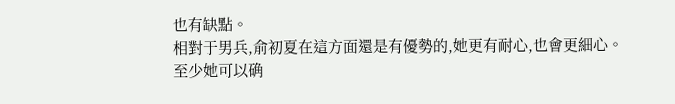也有缺點。
相對于男兵,俞初夏在這方面還是有優勢的,她更有耐心,也會更細心。
至少她可以确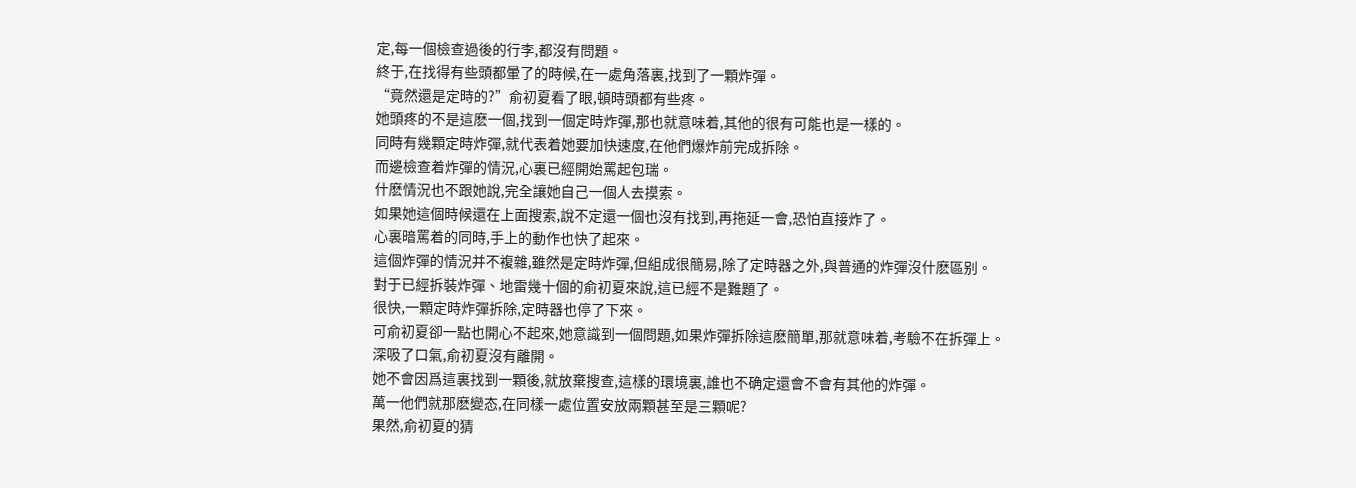定,每一個檢查過後的行李,都沒有問題。
終于,在找得有些頭都暈了的時候,在一處角落裏,找到了一顆炸彈。
“竟然還是定時的?”俞初夏看了眼,頓時頭都有些疼。
她頭疼的不是這麽一個,找到一個定時炸彈,那也就意味着,其他的很有可能也是一樣的。
同時有幾顆定時炸彈,就代表着她要加快速度,在他們爆炸前完成拆除。
而邊檢查着炸彈的情況,心裏已經開始罵起包瑞。
什麽情況也不跟她說,完全讓她自己一個人去摸索。
如果她這個時候還在上面搜索,說不定還一個也沒有找到,再拖延一會,恐怕直接炸了。
心裏暗罵着的同時,手上的動作也快了起來。
這個炸彈的情況并不複雜,雖然是定時炸彈,但組成很簡易,除了定時器之外,與普通的炸彈沒什麽區别。
對于已經拆裝炸彈、地雷幾十個的俞初夏來說,這已經不是難題了。
很快,一顆定時炸彈拆除,定時器也停了下來。
可俞初夏卻一點也開心不起來,她意識到一個問題,如果炸彈拆除這麽簡單,那就意味着,考驗不在拆彈上。
深吸了口氣,俞初夏沒有離開。
她不會因爲這裏找到一顆後,就放棄搜查,這樣的環境裏,誰也不确定還會不會有其他的炸彈。
萬一他們就那麽變态,在同樣一處位置安放兩顆甚至是三顆呢?
果然,俞初夏的猜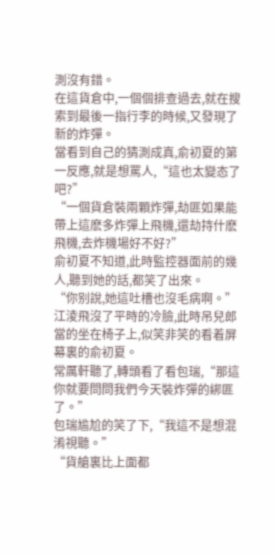測沒有錯。
在這貨倉中,一個個排查過去,就在搜索到最後一指行李的時候,又發現了新的炸彈。
當看到自己的猜測成真,俞初夏的第一反應,就是想罵人,“這也太變态了吧?”
“一個貨倉裝兩顆炸彈,劫匪如果能帶上這麽多炸彈上飛機,還劫持什麽飛機,去炸機場好不好?”
俞初夏不知道,此時監控器面前的幾人,聽到她的話,都笑了出來。
“你别說,她這吐槽也沒毛病啊。”江淩飛沒了平時的冷臉,此時吊兒郎當的坐在椅子上,似笑非笑的看着屏幕裏的俞初夏。
常厲軒聽了,轉頭看了看包瑞,“那這你就要問問我們今天裝炸彈的綁匪了。”
包瑞尴尬的笑了下,“我這不是想混淆視聽。”
“貨艙裏比上面都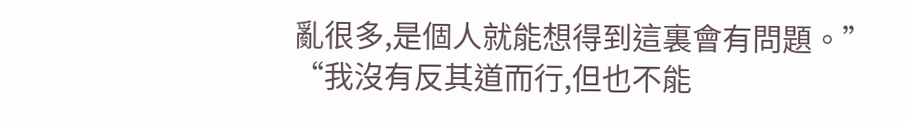亂很多,是個人就能想得到這裏會有問題。”
“我沒有反其道而行,但也不能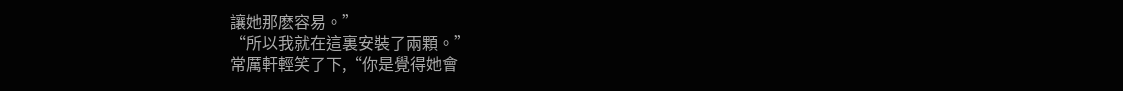讓她那麽容易。”
“所以我就在這裏安裝了兩顆。”
常厲軒輕笑了下,“你是覺得她會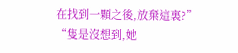在找到一顆之後,放棄這裏?”
“隻是沒想到,她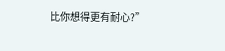比你想得更有耐心?”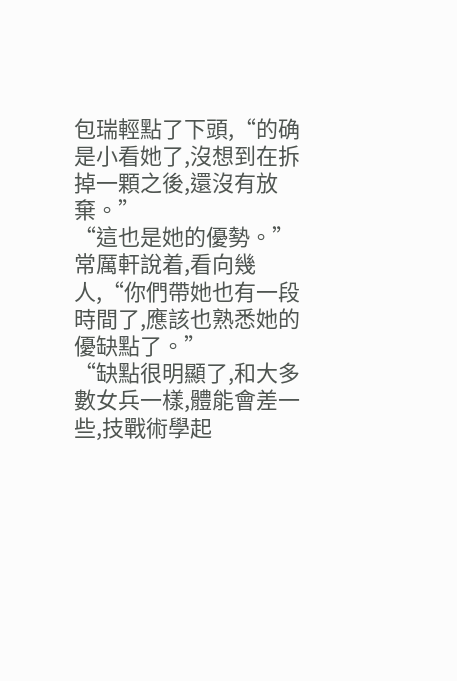包瑞輕點了下頭,“的确是小看她了,沒想到在拆掉一顆之後,還沒有放棄。”
“這也是她的優勢。”常厲軒說着,看向幾人,“你們帶她也有一段時間了,應該也熟悉她的優缺點了。”
“缺點很明顯了,和大多數女兵一樣,體能會差一些,技戰術學起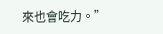來也會吃力。”